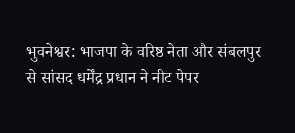भुवनेश्वर: भाजपा के वरिष्ठ नेता और संबलपुर से सांसद धर्मेंद्र प्रधान ने नीट पेपर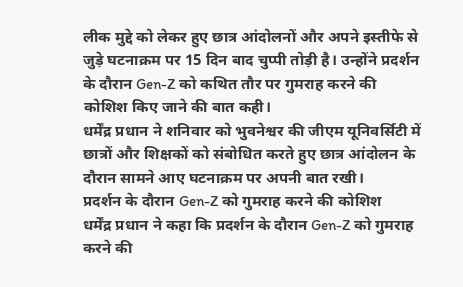लीक मुद्दे को लेकर हुए छात्र आंदोलनों और अपने इस्तीफे से जुड़े घटनाक्रम पर 15 दिन बाद चुप्पी तोड़ी है। उन्होंने प्रदर्शन के दौरान Gen-Z को कथित तौर पर गुमराह करने की कोशिश किए जाने की बात कही।
धर्मेंद्र प्रधान ने शनिवार को भुवनेश्वर की जीएम यूनिवर्सिटी में छात्रों और शिक्षकों को संबोधित करते हुए छात्र आंदोलन के दौरान सामने आए घटनाक्रम पर अपनी बात रखी।
प्रदर्शन के दौरान Gen-Z को गुमराह करने की कोशिश
धर्मेंद्र प्रधान ने कहा कि प्रदर्शन के दौरान Gen-Z को गुमराह करने की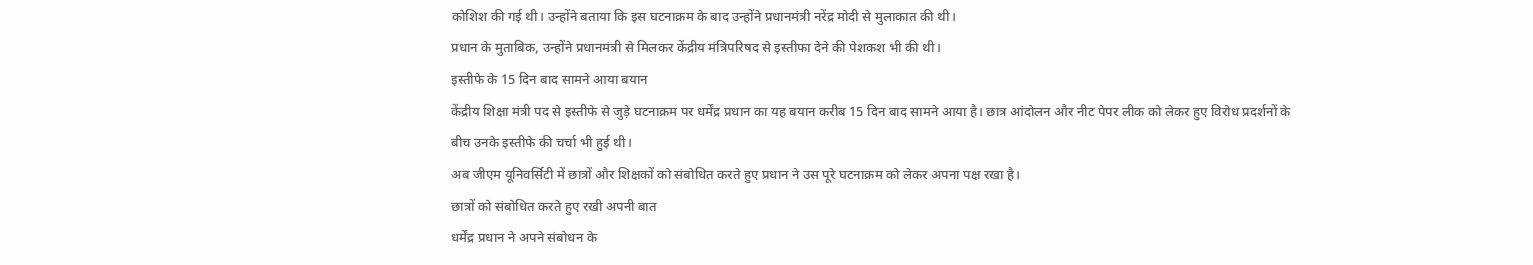कोशिश की गई थी। उन्होंने बताया कि इस घटनाक्रम के बाद उन्होंने प्रधानमंत्री नरेंद्र मोदी से मुलाकात की थी।
प्रधान के मुताबिक, उन्होंने प्रधानमंत्री से मिलकर केंद्रीय मंत्रिपरिषद से इस्तीफा देने की पेशकश भी की थी।
इस्तीफे के 15 दिन बाद सामने आया बयान
केंद्रीय शिक्षा मंत्री पद से इस्तीफे से जुड़े घटनाक्रम पर धर्मेंद्र प्रधान का यह बयान करीब 15 दिन बाद सामने आया है। छात्र आंदोलन और नीट पेपर लीक को लेकर हुए विरोध प्रदर्शनों के बीच उनके इस्तीफे की चर्चा भी हुई थी।
अब जीएम यूनिवर्सिटी में छात्रों और शिक्षकों को संबोधित करते हुए प्रधान ने उस पूरे घटनाक्रम को लेकर अपना पक्ष रखा है।
छात्रों को संबोधित करते हुए रखी अपनी बात
धर्मेंद्र प्रधान ने अपने संबोधन के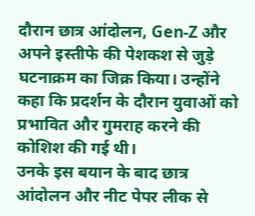दौरान छात्र आंदोलन, Gen-Z और अपने इस्तीफे की पेशकश से जुड़े घटनाक्रम का जिक्र किया। उन्होंने कहा कि प्रदर्शन के दौरान युवाओं को प्रभावित और गुमराह करने की कोशिश की गई थी।
उनके इस बयान के बाद छात्र आंदोलन और नीट पेपर लीक से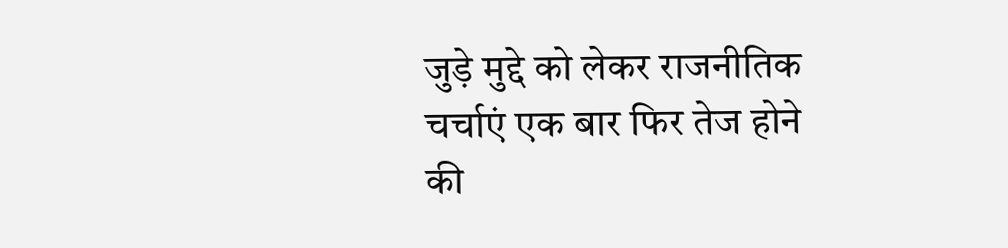जुड़े मुद्दे को लेकर राजनीतिक चर्चाएं एक बार फिर तेज होने की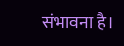संभावना है।